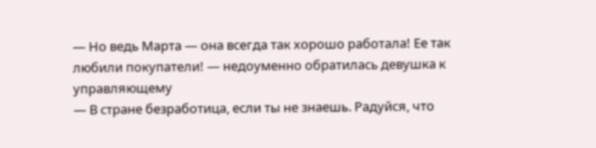— Но ведь Марта — она всегда так хорошо работала! Ее так любили покупатели! — недоуменно обратилась девушка к управляющему
— В стране безработица, если ты не знаешь. Радуйся, что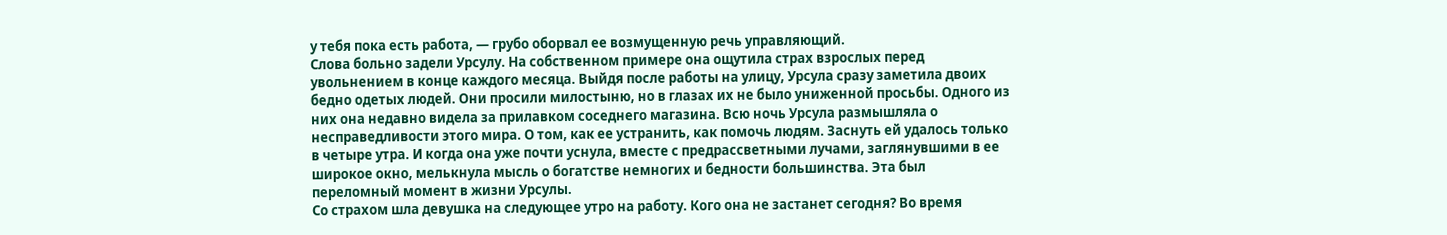у тебя пока есть работа, — грубо оборвал ее возмущенную речь управляющий.
Слова больно задели Урсулу. На собственном примере она ощутила страх взрослых перед увольнением в конце каждого месяца. Выйдя после работы на улицу, Урсула сразу заметила двоих бедно одетых людей. Они просили милостыню, но в глазах их не было униженной просьбы. Одного из них она недавно видела за прилавком соседнего магазина. Всю ночь Урсула размышляла о несправедливости этого мира. О том, как ее устранить, как помочь людям. Заснуть ей удалось только в четыре утра. И когда она уже почти уснула, вместе с предрассветными лучами, заглянувшими в ее широкое окно, мелькнула мысль о богатстве немногих и бедности большинства. Эта был переломный момент в жизни Урсулы.
Со страхом шла девушка на следующее утро на работу. Кого она не застанет сегодня? Во время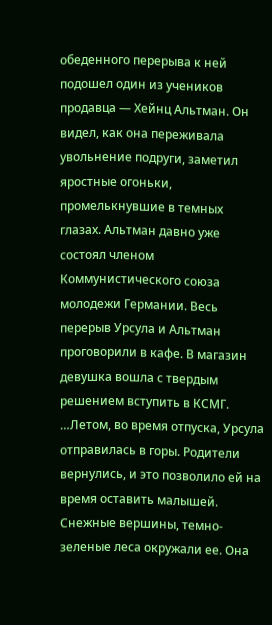обеденного перерыва к ней подошел один из учеников продавца — Хейнц Альтман. Он видел, как она переживала увольнение подруги, заметил яростные огоньки, промелькнувшие в темных глазах. Альтман давно уже состоял членом Коммунистического союза молодежи Германии. Весь перерыв Урсула и Альтман проговорили в кафе. В магазин девушка вошла с твердым решением вступить в КСМГ.
…Летом, во время отпуска, Урсула отправилась в горы. Родители вернулись, и это позволило ей на время оставить малышей. Снежные вершины, темно-зеленые леса окружали ее. Она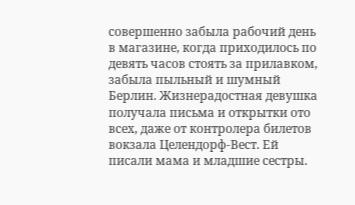совершенно забыла рабочий день в магазине, когда приходилось по девять часов стоять за прилавком, забыла пыльный и шумный Берлин. Жизнерадостная девушка получала письма и открытки ото всех, даже от контролера билетов вокзала Целендорф-Вест. Ей писали мама и младшие сестры.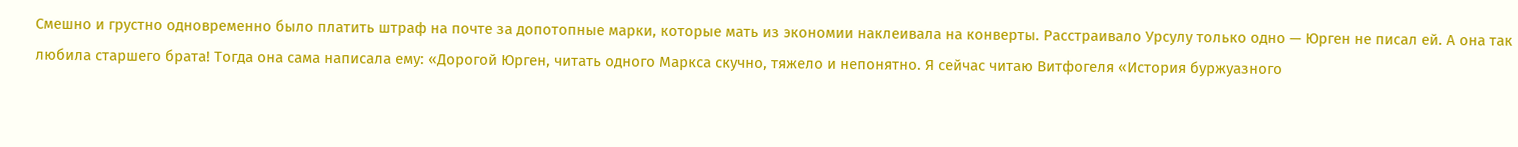Смешно и грустно одновременно было платить штраф на почте за допотопные марки, которые мать из экономии наклеивала на конверты. Расстраивало Урсулу только одно — Юрген не писал ей. А она так любила старшего брата! Тогда она сама написала ему: «Дорогой Юрген, читать одного Маркса скучно, тяжело и непонятно. Я сейчас читаю Витфогеля «История буржуазного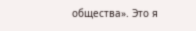общества». Это я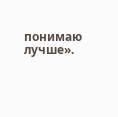понимаю лучше».